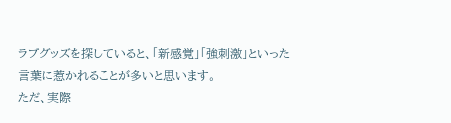ラブグッズを探していると、「新感覚」「強刺激」といった言葉に惹かれることが多いと思います。
ただ、実際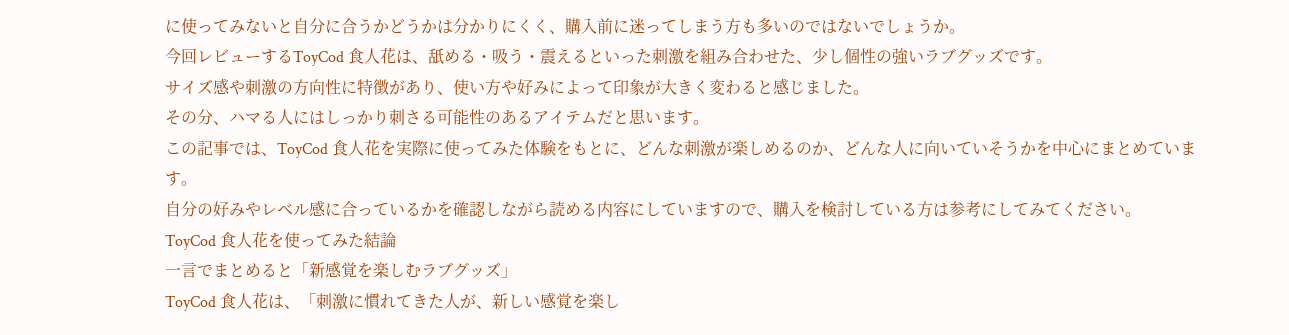に使ってみないと自分に合うかどうかは分かりにくく、購入前に迷ってしまう方も多いのではないでしょうか。
今回レビューするToyCod 食人花は、舐める・吸う・震えるといった刺激を組み合わせた、少し個性の強いラブグッズです。
サイズ感や刺激の方向性に特徴があり、使い方や好みによって印象が大きく変わると感じました。
その分、ハマる人にはしっかり刺さる可能性のあるアイテムだと思います。
この記事では、ToyCod 食人花を実際に使ってみた体験をもとに、どんな刺激が楽しめるのか、どんな人に向いていそうかを中心にまとめています。
自分の好みやレベル感に合っているかを確認しながら読める内容にしていますので、購入を検討している方は参考にしてみてください。
ToyCod 食人花を使ってみた結論
一言でまとめると「新感覚を楽しむラブグッズ」
ToyCod 食人花は、「刺激に慣れてきた人が、新しい感覚を楽し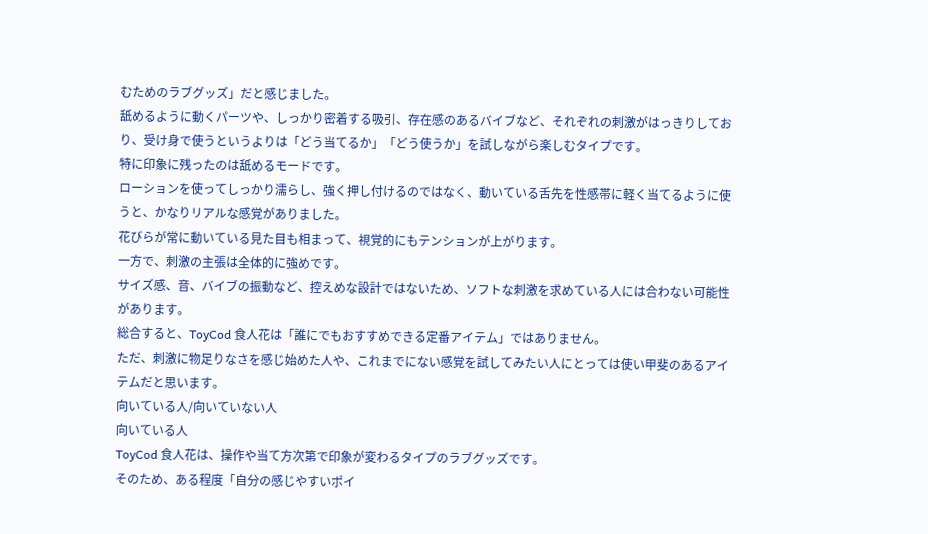むためのラブグッズ」だと感じました。
舐めるように動くパーツや、しっかり密着する吸引、存在感のあるバイブなど、それぞれの刺激がはっきりしており、受け身で使うというよりは「どう当てるか」「どう使うか」を試しながら楽しむタイプです。
特に印象に残ったのは舐めるモードです。
ローションを使ってしっかり濡らし、強く押し付けるのではなく、動いている舌先を性感帯に軽く当てるように使うと、かなりリアルな感覚がありました。
花びらが常に動いている見た目も相まって、視覚的にもテンションが上がります。
一方で、刺激の主張は全体的に強めです。
サイズ感、音、バイブの振動など、控えめな設計ではないため、ソフトな刺激を求めている人には合わない可能性があります。
総合すると、ToyCod 食人花は「誰にでもおすすめできる定番アイテム」ではありません。
ただ、刺激に物足りなさを感じ始めた人や、これまでにない感覚を試してみたい人にとっては使い甲斐のあるアイテムだと思います。
向いている人/向いていない人
向いている人
ToyCod 食人花は、操作や当て方次第で印象が変わるタイプのラブグッズです。
そのため、ある程度「自分の感じやすいポイ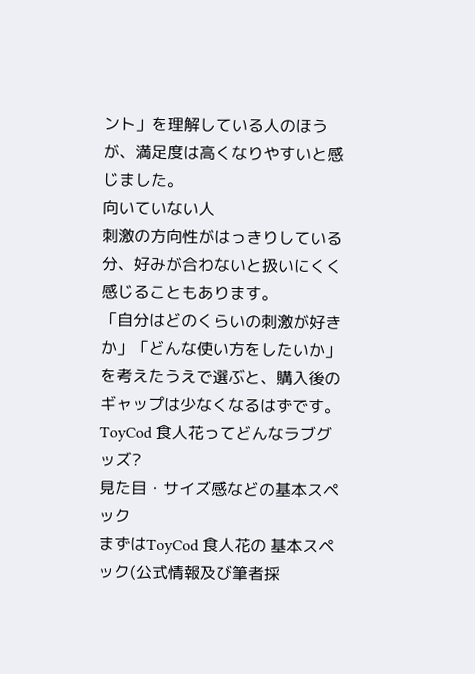ント」を理解している人のほうが、満足度は高くなりやすいと感じました。
向いていない人
刺激の方向性がはっきりしている分、好みが合わないと扱いにくく感じることもあります。
「自分はどのくらいの刺激が好きか」「どんな使い方をしたいか」を考えたうえで選ぶと、購入後のギャップは少なくなるはずです。
ToyCod 食人花ってどんなラブグッズ?
見た目・サイズ感などの基本スペック
まずはToyCod 食人花の 基本スペック(公式情報及び筆者採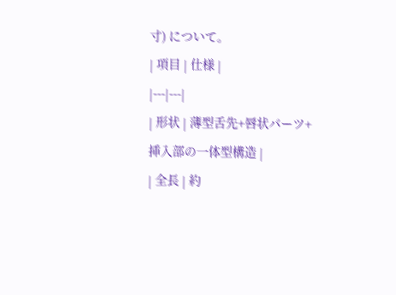寸) について。
| 項目 | 仕様 |
|---|---|
| 形状 | 薄型舌先+唇状パーツ+挿入部の一体型構造 |
| 全長 | 約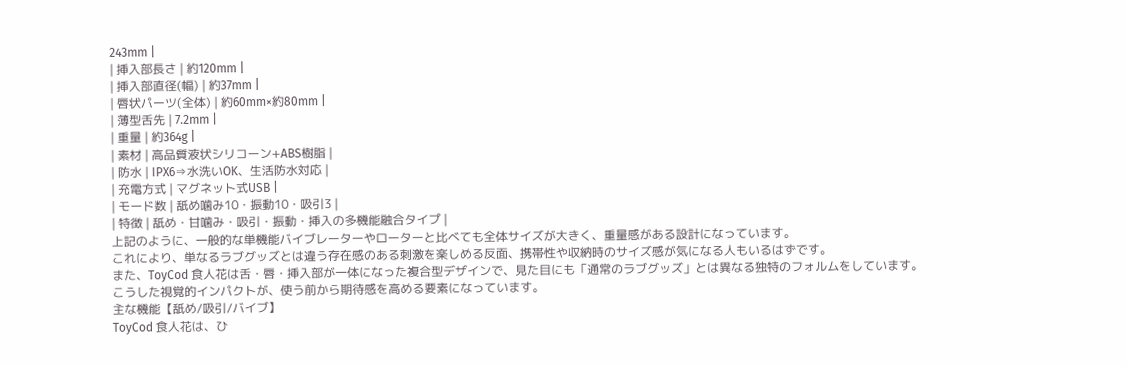243mm |
| 挿入部長さ | 約120mm |
| 挿入部直径(幅) | 約37mm |
| 唇状パーツ(全体) | 約60mm×約80mm |
| 薄型舌先 | 7.2mm |
| 重量 | 約364g |
| 素材 | 高品質液状シリコーン+ABS樹脂 |
| 防水 | IPX6⇒水洗いOK、生活防水対応 |
| 充電方式 | マグネット式USB |
| モード数 | 舐め噛み10・振動10・吸引3 |
| 特徴 | 舐め・甘噛み・吸引・振動・挿入の多機能融合タイプ |
上記のように、一般的な単機能バイブレーターやローターと比べても全体サイズが大きく、重量感がある設計になっています。
これにより、単なるラブグッズとは違う存在感のある刺激を楽しめる反面、携帯性や収納時のサイズ感が気になる人もいるはずです。
また、ToyCod 食人花は舌・唇・挿入部が一体になった複合型デザインで、見た目にも「通常のラブグッズ」とは異なる独特のフォルムをしています。
こうした視覚的インパクトが、使う前から期待感を高める要素になっています。
主な機能【舐め/吸引/バイブ】
ToyCod 食人花は、ひ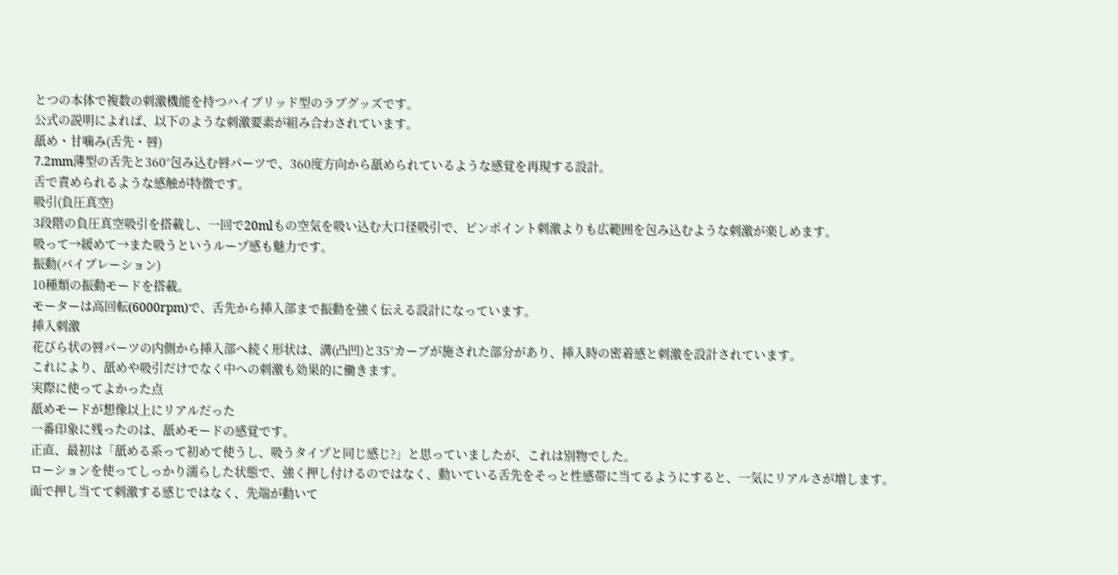とつの本体で複数の刺激機能を持つハイブリッド型のラブグッズです。
公式の説明によれば、以下のような刺激要素が組み合わされています。
舐め・甘噛み(舌先・唇)
7.2mm薄型の舌先と360°包み込む唇パーツで、360度方向から舐められているような感覚を再現する設計。
舌で責められるような感触が特徴です。
吸引(負圧真空)
3段階の負圧真空吸引を搭載し、一回で20mlもの空気を吸い込む大口径吸引で、ピンポイント刺激よりも広範囲を包み込むような刺激が楽しめます。
吸って→緩めて→また吸うというループ感も魅力です。
振動(バイブレーション)
10種類の振動モードを搭載。
モーターは高回転(6000rpm)で、舌先から挿入部まで振動を強く伝える設計になっています。
挿入刺激
花びら状の唇パーツの内側から挿入部へ続く形状は、溝(凸凹)と35°カーブが施された部分があり、挿入時の密着感と刺激を設計されています。
これにより、舐めや吸引だけでなく中への刺激も効果的に働きます。
実際に使ってよかった点
舐めモードが想像以上にリアルだった
一番印象に残ったのは、舐めモードの感覚です。
正直、最初は「舐める系って初めて使うし、吸うタイプと同じ感じ?」と思っていましたが、これは別物でした。
ローションを使ってしっかり濡らした状態で、強く押し付けるのではなく、動いている舌先をそっと性感帯に当てるようにすると、一気にリアルさが増します。
面で押し当てて刺激する感じではなく、先端が動いて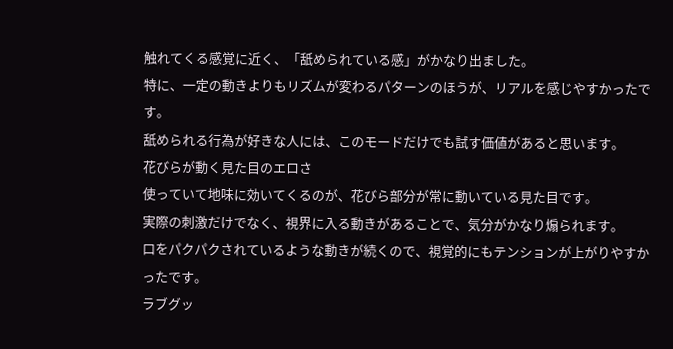触れてくる感覚に近く、「舐められている感」がかなり出ました。
特に、一定の動きよりもリズムが変わるパターンのほうが、リアルを感じやすかったです。
舐められる行為が好きな人には、このモードだけでも試す価値があると思います。
花びらが動く見た目のエロさ
使っていて地味に効いてくるのが、花びら部分が常に動いている見た目です。
実際の刺激だけでなく、視界に入る動きがあることで、気分がかなり煽られます。
口をパクパクされているような動きが続くので、視覚的にもテンションが上がりやすかったです。
ラブグッ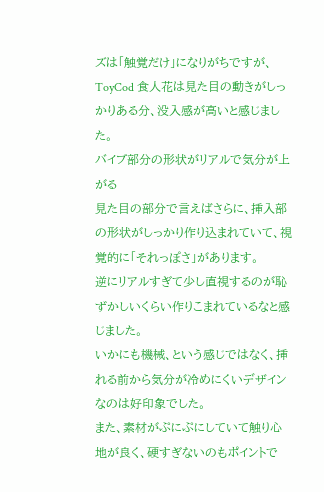ズは「触覚だけ」になりがちですが、ToyCod 食人花は見た目の動きがしっかりある分、没入感が高いと感じました。
バイブ部分の形状がリアルで気分が上がる
見た目の部分で言えばさらに、挿入部の形状がしっかり作り込まれていて、視覚的に「それっぽさ」があります。
逆にリアルすぎて少し直視するのが恥ずかしいくらい作りこまれているなと感じました。
いかにも機械、という感じではなく、挿れる前から気分が冷めにくいデザインなのは好印象でした。
また、素材がぷにぷにしていて触り心地が良く、硬すぎないのもポイントで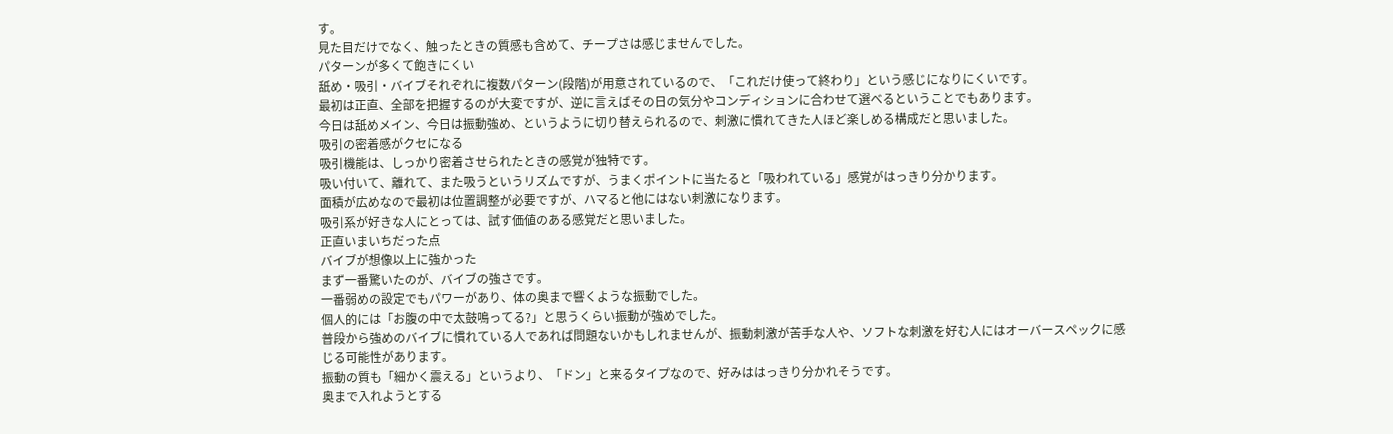す。
見た目だけでなく、触ったときの質感も含めて、チープさは感じませんでした。
パターンが多くて飽きにくい
舐め・吸引・バイブそれぞれに複数パターン(段階)が用意されているので、「これだけ使って終わり」という感じになりにくいです。
最初は正直、全部を把握するのが大変ですが、逆に言えばその日の気分やコンディションに合わせて選べるということでもあります。
今日は舐めメイン、今日は振動強め、というように切り替えられるので、刺激に慣れてきた人ほど楽しめる構成だと思いました。
吸引の密着感がクセになる
吸引機能は、しっかり密着させられたときの感覚が独特です。
吸い付いて、離れて、また吸うというリズムですが、うまくポイントに当たると「吸われている」感覚がはっきり分かります。
面積が広めなので最初は位置調整が必要ですが、ハマると他にはない刺激になります。
吸引系が好きな人にとっては、試す価値のある感覚だと思いました。
正直いまいちだった点
バイブが想像以上に強かった
まず一番驚いたのが、バイブの強さです。
一番弱めの設定でもパワーがあり、体の奥まで響くような振動でした。
個人的には「お腹の中で太鼓鳴ってる?」と思うくらい振動が強めでした。
普段から強めのバイブに慣れている人であれば問題ないかもしれませんが、振動刺激が苦手な人や、ソフトな刺激を好む人にはオーバースペックに感じる可能性があります。
振動の質も「細かく震える」というより、「ドン」と来るタイプなので、好みははっきり分かれそうです。
奥まで入れようとする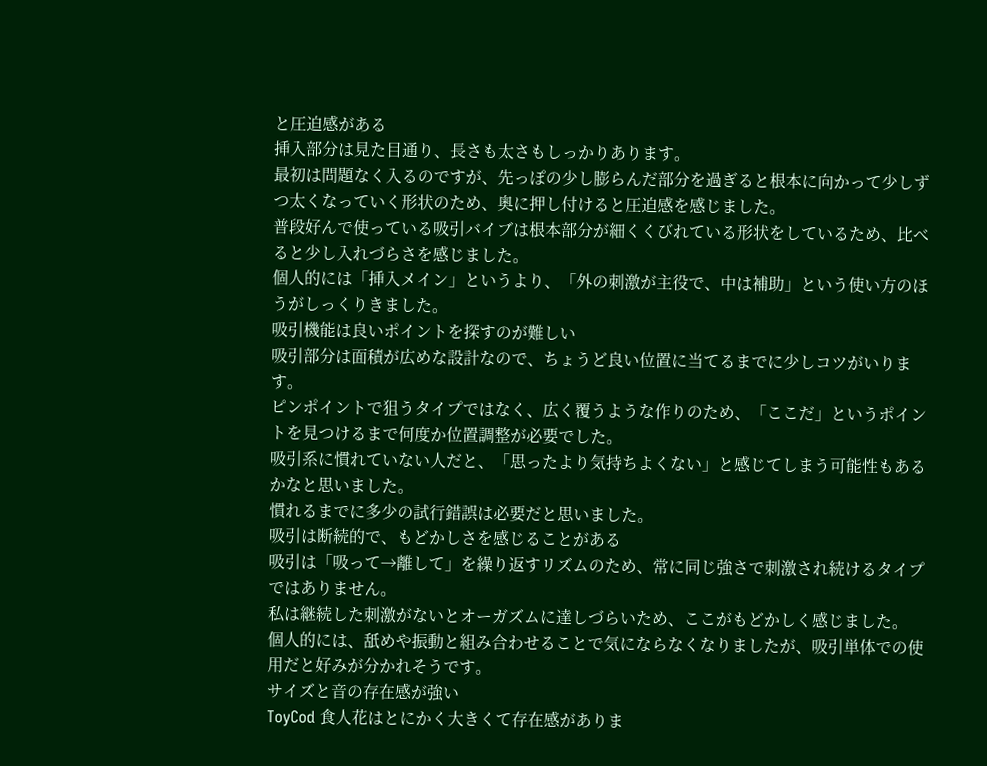と圧迫感がある
挿入部分は見た目通り、長さも太さもしっかりあります。
最初は問題なく入るのですが、先っぽの少し膨らんだ部分を過ぎると根本に向かって少しずつ太くなっていく形状のため、奥に押し付けると圧迫感を感じました。
普段好んで使っている吸引バイブは根本部分が細くくびれている形状をしているため、比べると少し入れづらさを感じました。
個人的には「挿入メイン」というより、「外の刺激が主役で、中は補助」という使い方のほうがしっくりきました。
吸引機能は良いポイントを探すのが難しい
吸引部分は面積が広めな設計なので、ちょうど良い位置に当てるまでに少しコツがいります。
ピンポイントで狙うタイプではなく、広く覆うような作りのため、「ここだ」というポイントを見つけるまで何度か位置調整が必要でした。
吸引系に慣れていない人だと、「思ったより気持ちよくない」と感じてしまう可能性もあるかなと思いました。
慣れるまでに多少の試行錯誤は必要だと思いました。
吸引は断続的で、もどかしさを感じることがある
吸引は「吸って→離して」を繰り返すリズムのため、常に同じ強さで刺激され続けるタイプではありません。
私は継続した刺激がないとオーガズムに達しづらいため、ここがもどかしく感じました。
個人的には、舐めや振動と組み合わせることで気にならなくなりましたが、吸引単体での使用だと好みが分かれそうです。
サイズと音の存在感が強い
ToyCod 食人花はとにかく大きくて存在感がありま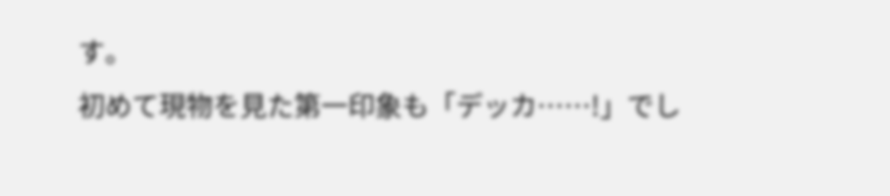す。
初めて現物を見た第一印象も「デッカ……!」でし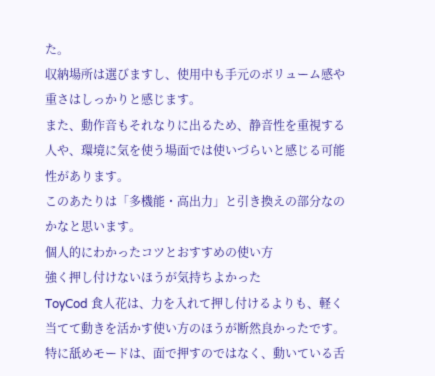た。
収納場所は選びますし、使用中も手元のボリューム感や重さはしっかりと感じます。
また、動作音もそれなりに出るため、静音性を重視する人や、環境に気を使う場面では使いづらいと感じる可能性があります。
このあたりは「多機能・高出力」と引き換えの部分なのかなと思います。
個人的にわかったコツとおすすめの使い方
強く押し付けないほうが気持ちよかった
ToyCod 食人花は、力を入れて押し付けるよりも、軽く当てて動きを活かす使い方のほうが断然良かったです。
特に舐めモードは、面で押すのではなく、動いている舌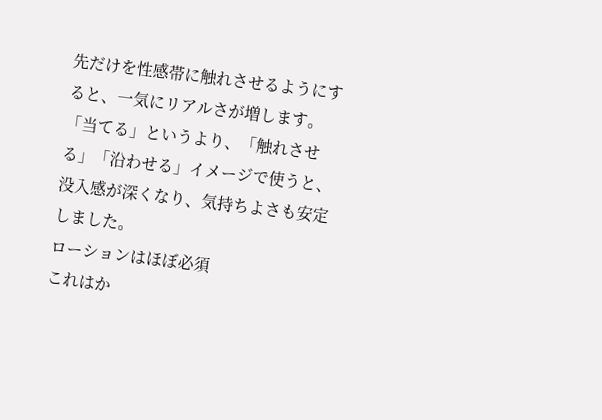先だけを性感帯に触れさせるようにすると、一気にリアルさが増します。
「当てる」というより、「触れさせる」「沿わせる」イメージで使うと、没入感が深くなり、気持ちよさも安定しました。
ローションはほぼ必須
これはか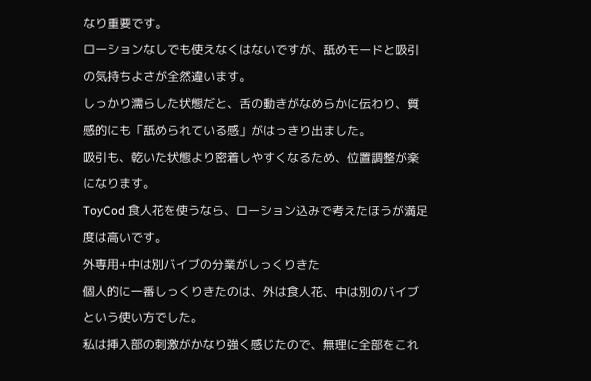なり重要です。
ローションなしでも使えなくはないですが、舐めモードと吸引の気持ちよさが全然違います。
しっかり濡らした状態だと、舌の動きがなめらかに伝わり、質感的にも「舐められている感」がはっきり出ました。
吸引も、乾いた状態より密着しやすくなるため、位置調整が楽になります。
ToyCod 食人花を使うなら、ローション込みで考えたほうが満足度は高いです。
外専用+中は別バイブの分業がしっくりきた
個人的に一番しっくりきたのは、外は食人花、中は別のバイブという使い方でした。
私は挿入部の刺激がかなり強く感じたので、無理に全部をこれ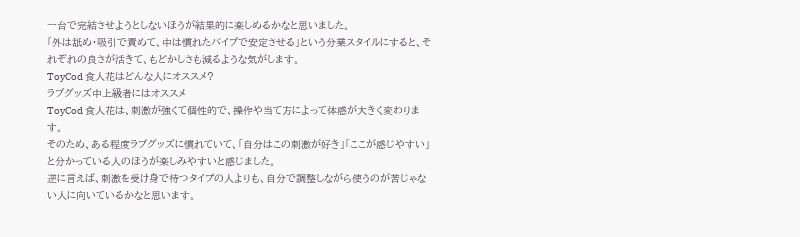一台で完結させようとしないほうが結果的に楽しめるかなと思いました。
「外は舐め・吸引で責めて、中は慣れたバイブで安定させる」という分業スタイルにすると、それぞれの良さが活きて、もどかしさも減るような気がします。
ToyCod 食人花はどんな人にオススメ?
ラブグッズ中上級者にはオススメ
ToyCod 食人花は、刺激が強くて個性的で、操作や当て方によって体感が大きく変わります。
そのため、ある程度ラブグッズに慣れていて、「自分はこの刺激が好き」「ここが感じやすい」と分かっている人のほうが楽しみやすいと感じました。
逆に言えば、刺激を受け身で待つタイプの人よりも、自分で調整しながら使うのが苦じゃない人に向いているかなと思います。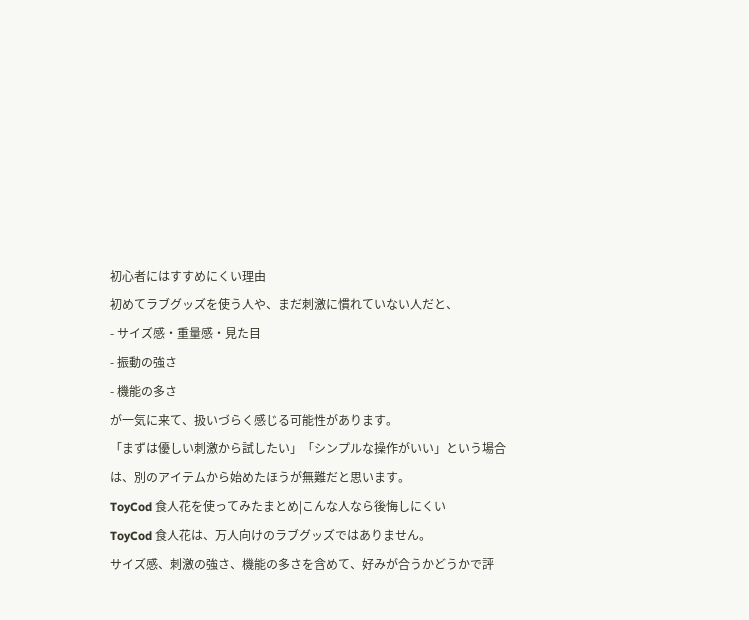初心者にはすすめにくい理由
初めてラブグッズを使う人や、まだ刺激に慣れていない人だと、
- サイズ感・重量感・見た目
- 振動の強さ
- 機能の多さ
が一気に来て、扱いづらく感じる可能性があります。
「まずは優しい刺激から試したい」「シンプルな操作がいい」という場合は、別のアイテムから始めたほうが無難だと思います。
ToyCod 食人花を使ってみたまとめ|こんな人なら後悔しにくい
ToyCod 食人花は、万人向けのラブグッズではありません。
サイズ感、刺激の強さ、機能の多さを含めて、好みが合うかどうかで評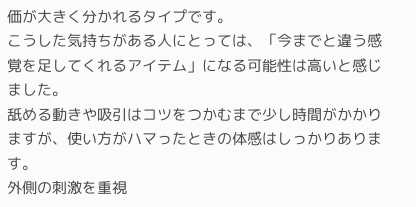価が大きく分かれるタイプです。
こうした気持ちがある人にとっては、「今までと違う感覚を足してくれるアイテム」になる可能性は高いと感じました。
舐める動きや吸引はコツをつかむまで少し時間がかかりますが、使い方がハマったときの体感はしっかりあります。
外側の刺激を重視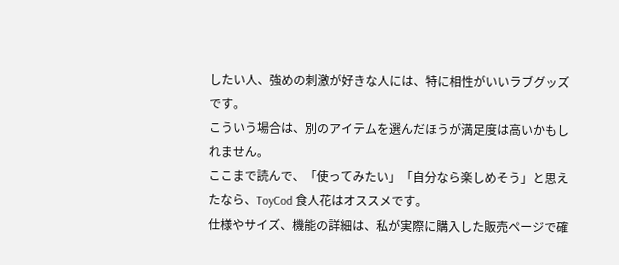したい人、強めの刺激が好きな人には、特に相性がいいラブグッズです。
こういう場合は、別のアイテムを選んだほうが満足度は高いかもしれません。
ここまで読んで、「使ってみたい」「自分なら楽しめそう」と思えたなら、ToyCod 食人花はオススメです。
仕様やサイズ、機能の詳細は、私が実際に購入した販売ページで確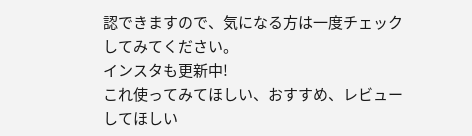認できますので、気になる方は一度チェックしてみてください。
インスタも更新中!
これ使ってみてほしい、おすすめ、レビューしてほしい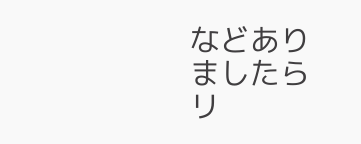などありましたらリ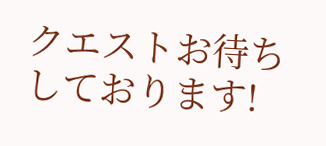クエストお待ちしております!